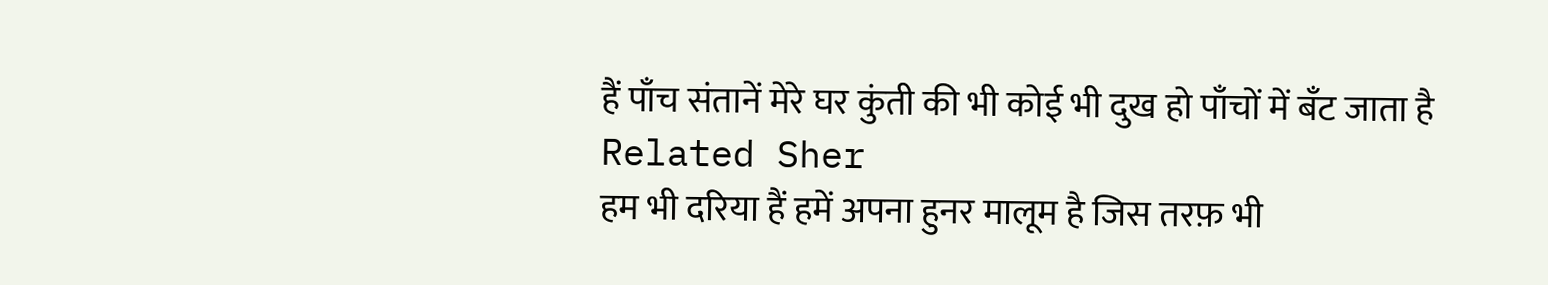हैं पाँच संतानें मेरे घर कुंती की भी कोई भी दुख हो पाँचों में बँट जाता है
Related Sher
हम भी दरिया हैं हमें अपना हुनर मालूम है जिस तरफ़ भी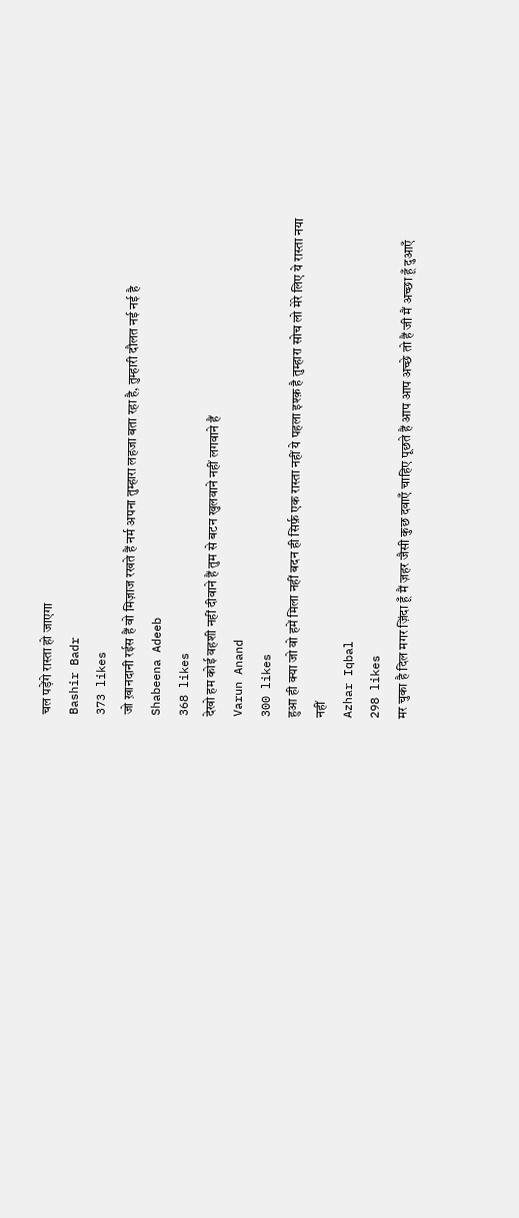चल पड़ेंगे रास्ता हो जाएगा
Bashir Badr
373 likes
जो ख़ानदानी रईस हैं वो मिज़ाज रखते हैं नर्म अपना तुम्हारा लहजा बता रहा है, तुम्हारी दौलत नई नई है
Shabeena Adeeb
368 likes
देखो हम कोई वहशी नहीं दीवाने हैं तुम से बटन खुलवाने नहीं लगवाने हैं
Varun Anand
300 likes
हुआ ही क्या जो वो हमें मिला नहीं बदन ही सिर्फ़ एक रास्ता नहीं ये पहला इश्क़ है तुम्हारा सोच लो मेरे लिए ये रास्ता नया नहीं
Azhar Iqbal
298 likes
मर चुका है दिल मगर ज़िंदा हूँ मैं ज़हर जैसी कुछ दवाएँ चाहिए पूछते हैं आप आप अच्छे तो हैं जी मैं अच्छा हूँ दुआएँ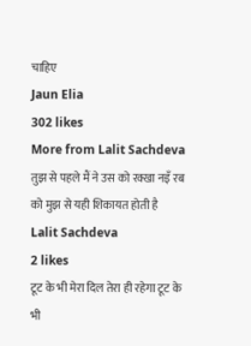चाहिए
Jaun Elia
302 likes
More from Lalit Sachdeva
तुझ से पहले मैं ने उस को रक्खा नइँ रब को मुझ से यही शिकायत होती है
Lalit Sachdeva
2 likes
टूट के भी मेरा दिल तेरा ही रहेगा टूट के भी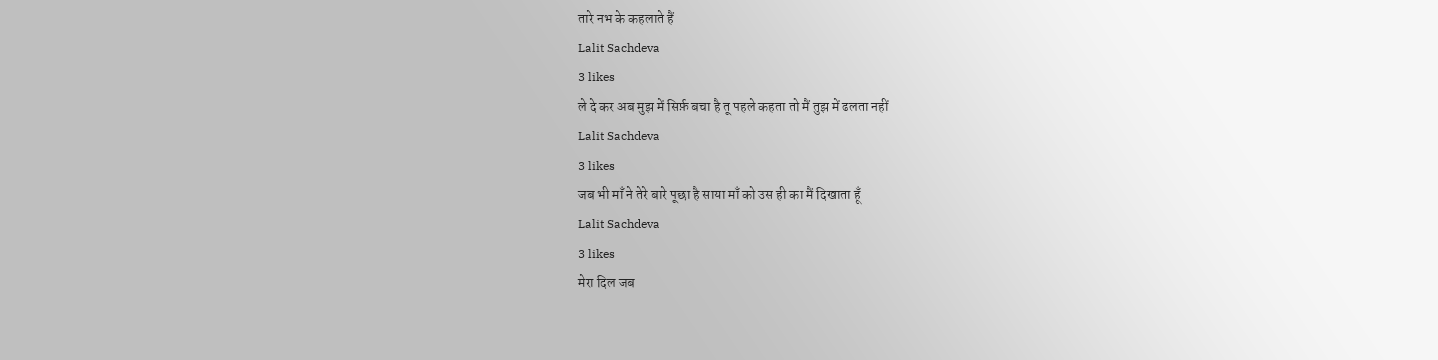तारे नभ के कहलाते हैं
Lalit Sachdeva
3 likes
ले दे कर अब मुझ में सिर्फ़ बचा है तू पहले कहता तो मैं तुझ में ढलता नहीं
Lalit Sachdeva
3 likes
जब भी माँ ने तेरे बारे पूछा है साया माँ को उस ही का मैं दिखाता हूँ
Lalit Sachdeva
3 likes
मेरा दिल जब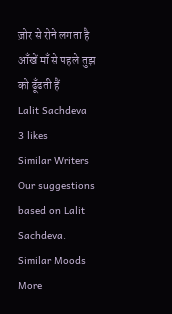ज़ोर से रोने लगता है आँखें माँ से पहले तुझ को ढूँढती हैं
Lalit Sachdeva
3 likes
Similar Writers
Our suggestions based on Lalit Sachdeva.
Similar Moods
More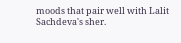moods that pair well with Lalit Sachdeva's sher.